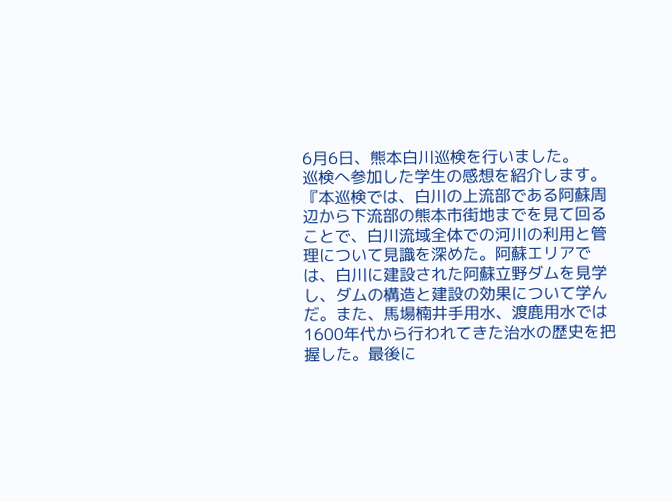6月6日、熊本白川巡検を行いました。
巡検へ参加した学生の感想を紹介します。
『本巡検では、白川の上流部である阿蘇周辺から下流部の熊本市街地までを見て回ることで、白川流域全体での河川の利用と管理について見識を深めた。阿蘇エリアでは、白川に建設された阿蘇立野ダムを見学し、ダムの構造と建設の効果について学んだ。また、馬場楠井手用水、渡鹿用水では1600年代から行われてきた治水の歴史を把握した。最後に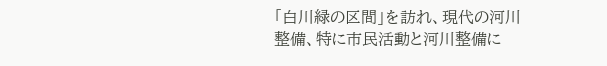「白川緑の区間」を訪れ、現代の河川整備、特に市民活動と河川整備に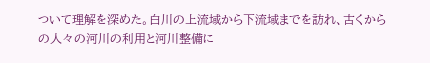ついて理解を深めた。白川の上流域から下流域までを訪れ、古くからの人々の河川の利用と河川整備に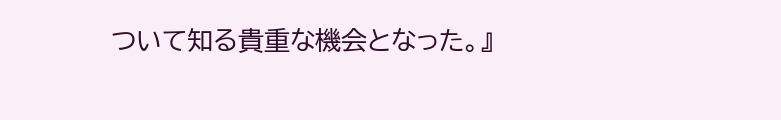ついて知る貴重な機会となった。』